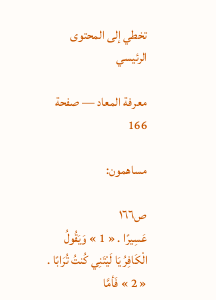تخطي إلى المحتوى الرئيسي

معرفة المعاد — صفحة 166

مساهمون:

ص١٦٦
عَسِيرًا . « 1 » وَيَقُولُ الْكَافِرُ يَا لَيْتَنِي كُنتُ تُرَابًا . « 2 » فَأمَّا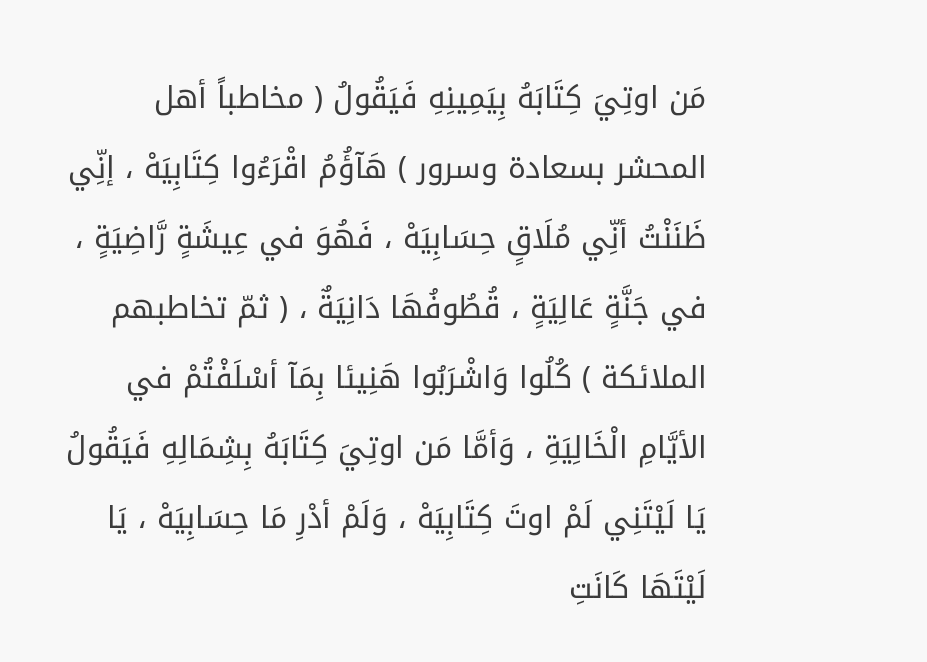مَن اوتِيَ كِتَابَهُ بِيَمِينِهِ فَيَقُولُ ( مخاطباً أهل المحشر بسعادة وسرور ) هَآؤُمُ اقْرَءُوا كِتَابِيَهْ ، إنِّي ظَنَنْتُ أنِّي مُلَاقٍ حِسَابِيَهْ ، فَهُوَ في عِيشَةٍ رَّاضِيَةٍ ، في جَنَّةٍ عَالِيَةٍ ، قُطُوفُهَا دَانِيَةٌ ، ( ثمّ تخاطبهم الملائكة ) كُلُوا وَاشْرَبُوا هَنِيئا بِمَآ أسْلَفْتُمْ في الأيَّامِ الْخَالِيَةِ ، وَأمَّا مَن اوتِيَ كِتَابَهُ بِشِمَالِهِ فَيَقُولُ يَا لَيْتَنِي لَمْ اوتَ كِتَابِيَهْ ، وَلَمْ أدْرِ مَا حِسَابِيَهْ ، يَا لَيْتَهَا كَانَتِ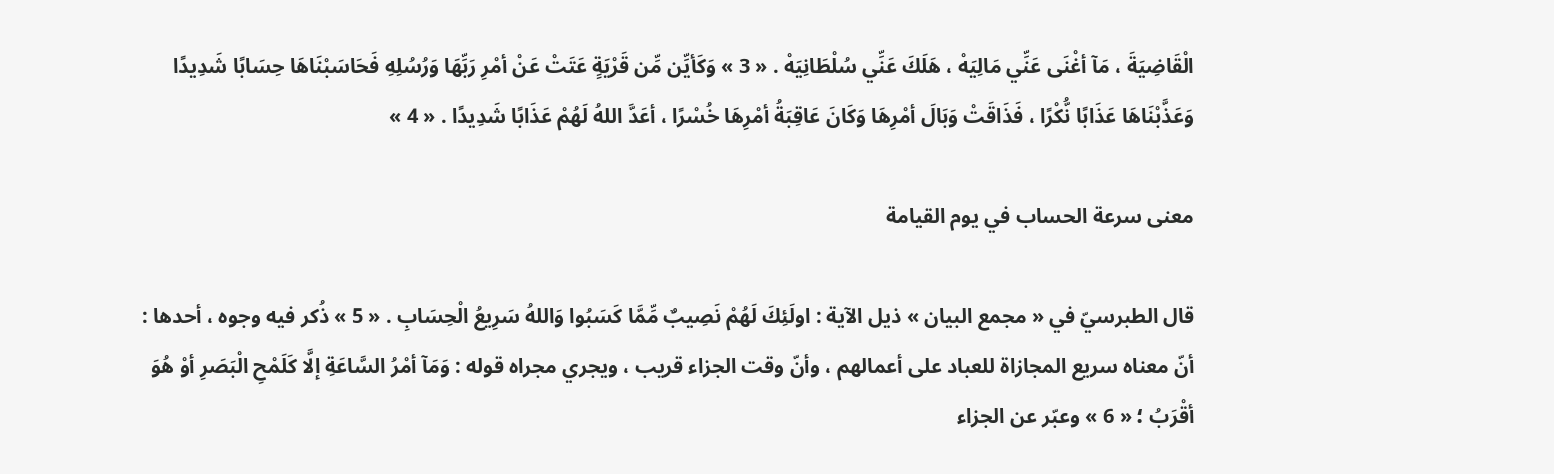الْقَاضِيَةَ ، مَآ أغْنَى عَنِّي مَالِيَهْ ، هَلَكَ عَنِّي سُلْطَانِيَهْ . « 3 » وَكَأيِّن مِّن قَرْيَةٍ عَتَتْ عَنْ أمْرِ رَبِّهَا وَرُسُلِهِ فَحَاسَبْنَاهَا حِسَابًا شَدِيدًا وَعَذَّبْنَاهَا عَذَابًا نُّكْرًا ، فَذَاقَتْ وَبَالَ أمْرِهَا وَكَانَ عَاقِبَةُ أمْرِهَا خُسْرًا ، أعَدَّ اللهُ لَهُمْ عَذَابًا شَدِيدًا . « 4 »

معنى سرعة الحساب في يوم القيامة

قال الطبرسيّ في « مجمع البيان » ذيل الآية : اولَئِكَ لَهُمْ نَصِيبٌ مِّمَّا كَسَبُوا وَاللهُ سَرِيعُ الْحِسَابِ . « 5 » ذُكر فيه وجوه ، أحدها : أنّ معناه سريع المجازاة للعباد على أعمالهم ، وأنّ وقت الجزاء قريب ، ويجري مجراه قوله : وَمَآ أمْرُ السَّاعَةِ إلَّا كَلَمْحِ الْبَصَرِ أوْ هُوَ أقْرَبُ ؛ « 6 » وعبّر عن الجزاء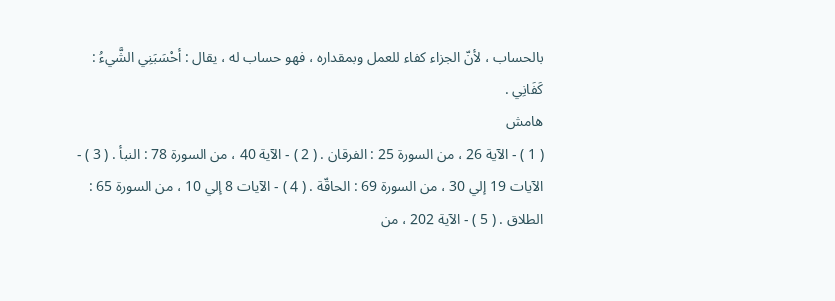بالحساب ، لأنّ الجزاء كفاء للعمل وبمقداره ، فهو حساب له ، يقال : أحْسَبَنِي الشَّيءُ : كَفَانِي .
هامش
( 1 ) - الآية 26 ، من السورة 25 : الفرقان . ( 2 ) - الآية 40 ، من السورة 78 : النبأ . ( 3 ) - الآيات 19 إلي 30 ، من السورة 69 : الحاقّة . ( 4 ) - الآيات 8 إلي 10 ، من السورة 65 : الطلاق . ( 5 ) - الآية 202 ، من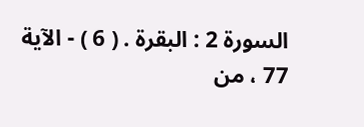السورة 2 : البقرة . ( 6 ) - الآية 77 ، من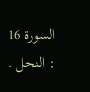السورة 16 : النحل .